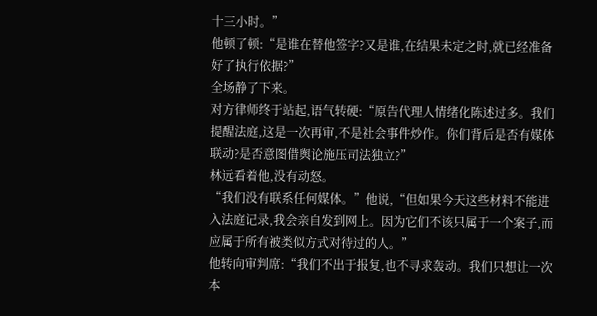十三小时。”
他顿了顿:“是谁在替他签字?又是谁,在结果未定之时,就已经准备好了执行依据?”
全场静了下来。
对方律师终于站起,语气转硬:“原告代理人情绪化陈述过多。我们提醒法庭,这是一次再审,不是社会事件炒作。你们背后是否有媒体联动?是否意图借舆论施压司法独立?”
林远看着他,没有动怒。
“我们没有联系任何媒体。”他说,“但如果今天这些材料不能进入法庭记录,我会亲自发到网上。因为它们不该只属于一个案子,而应属于所有被类似方式对待过的人。”
他转向审判席:“我们不出于报复,也不寻求轰动。我们只想让一次本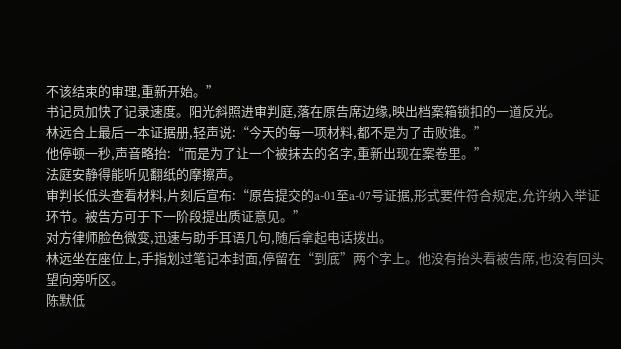不该结束的审理,重新开始。”
书记员加快了记录速度。阳光斜照进审判庭,落在原告席边缘,映出档案箱锁扣的一道反光。
林远合上最后一本证据册,轻声说:“今天的每一项材料,都不是为了击败谁。”
他停顿一秒,声音略抬:“而是为了让一个被抹去的名字,重新出现在案卷里。”
法庭安静得能听见翻纸的摩擦声。
审判长低头查看材料,片刻后宣布:“原告提交的a-01至a-07号证据,形式要件符合规定,允许纳入举证环节。被告方可于下一阶段提出质证意见。”
对方律师脸色微变,迅速与助手耳语几句,随后拿起电话拨出。
林远坐在座位上,手指划过笔记本封面,停留在“到底”两个字上。他没有抬头看被告席,也没有回头望向旁听区。
陈默低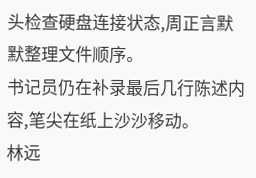头检查硬盘连接状态,周正言默默整理文件顺序。
书记员仍在补录最后几行陈述内容,笔尖在纸上沙沙移动。
林远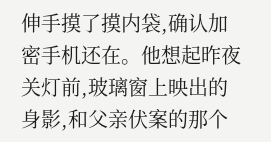伸手摸了摸内袋,确认加密手机还在。他想起昨夜关灯前,玻璃窗上映出的身影,和父亲伏案的那个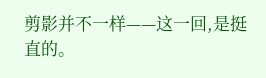剪影并不一样——这一回,是挺直的。